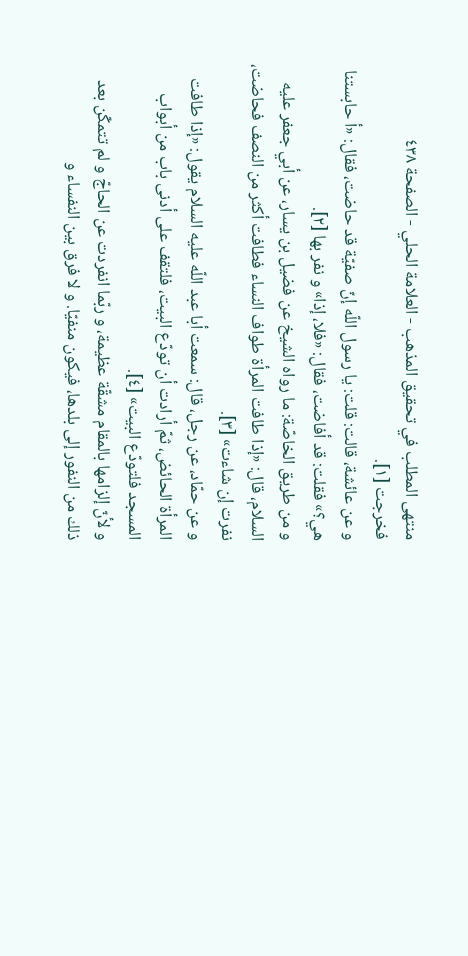منتهى المطلب في تحقيق المذهب - العلامة الحلي - الصفحة ٤٣٨
فخرجت [١].
و عن عائشة، قالت: قلت: يا رسول اللّه إنّ صفيّة قد حاضت، فقال: «أ حابستنا هي؟» فقلت: قد أفاضت، فقال: «فلا، إذا» و نفر بها [٢].
و من طريق الخاصّة: ما رواه الشيخ عن فضيل بن يسار، عن أبي جعفر عليه السلام، قال: «إذا طافت المرأة طواف النساء فطافت أكثر من النصف فحاضت، نفرت إن شاءت» [٣].
و عن حمّاد، عن رجل، قال: سمعت أبا عبد اللّه عليه السلام يقول: «إذا طافت المرأة الحائض، ثمّ أرادت أن تودّع البيت، فلتقف على أدنى باب من أبواب المسجد فلتودّع البيت» [٤].
و لأنّ إلزامها بالمقام مشقّة عظيمة، و ربّما انفردت عن الحاجّ و لم تتمكّن بعد ذلك من النفور إلى بلدها، فيكون منفيّا. و لا فرق بين النفساء و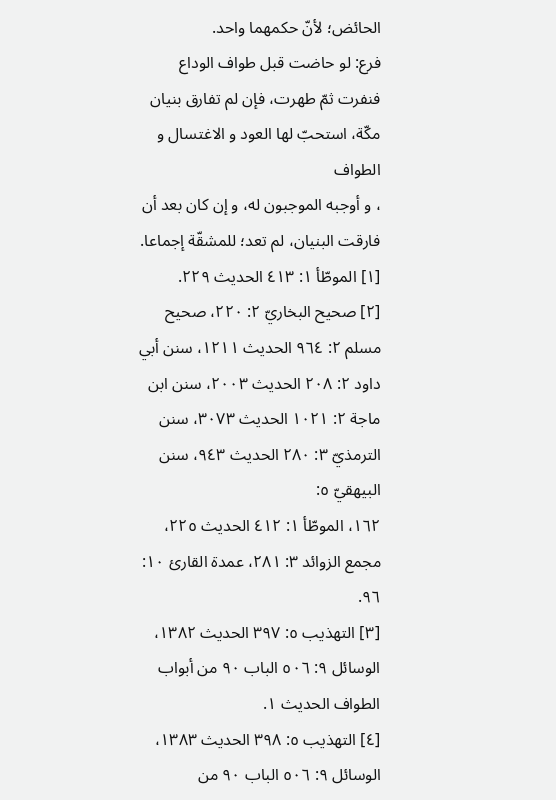الحائض؛ لأنّ حكمهما واحد.
فرع: لو حاضت قبل طواف الوداع فنفرت ثمّ طهرت، فإن لم تفارق بنيان مكّة، استحبّ لها العود و الاغتسال و الطواف
، و أوجبه الموجبون له، و إن كان بعد أن فارقت البنيان، لم تعد؛ للمشقّة إجماعا.
[١] الموطّأ ١: ٤١٣ الحديث ٢٢٩.
[٢] صحيح البخاريّ ٢: ٢٢٠، صحيح مسلم ٢: ٩٦٤ الحديث ١٢١١، سنن أبي داود ٢: ٢٠٨ الحديث ٢٠٠٣، سنن ابن ماجة ٢: ١٠٢١ الحديث ٣٠٧٣، سنن الترمذيّ ٣: ٢٨٠ الحديث ٩٤٣، سنن البيهقيّ ٥:
١٦٢، الموطّأ ١: ٤١٢ الحديث ٢٢٥، مجمع الزوائد ٣: ٢٨١، عمدة القارئ ١٠: ٩٦.
[٣] التهذيب ٥: ٣٩٧ الحديث ١٣٨٢، الوسائل ٩: ٥٠٦ الباب ٩٠ من أبواب الطواف الحديث ١.
[٤] التهذيب ٥: ٣٩٨ الحديث ١٣٨٣، الوسائل ٩: ٥٠٦ الباب ٩٠ من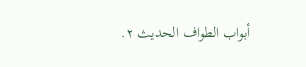أبواب الطواف الحديث ٢.